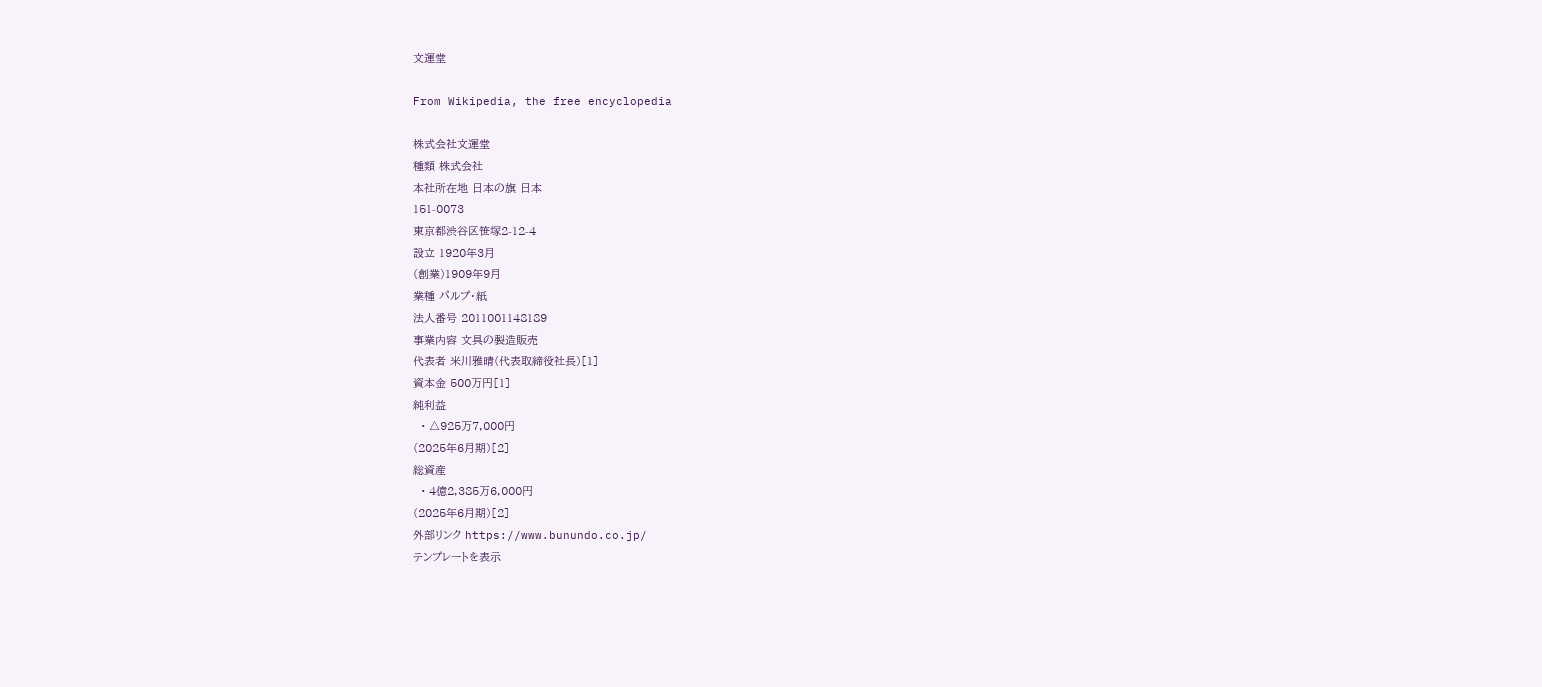文運堂

From Wikipedia, the free encyclopedia

株式会社文運堂
種類 株式会社
本社所在地 日本の旗 日本
151-0073
東京都渋谷区笹塚2-12-4
設立 1920年3月
(創業)1909年9月
業種 パルプ・紙
法人番号 2011001148189
事業内容 文具の製造販売
代表者 米川雅晴(代表取締役社長)[1]
資本金 500万円[1]
純利益
  • △925万7,000円
(2025年6月期)[2]
総資産
  • 4億2,385万6,000円
(2025年6月期)[2]
外部リンク https://www.bunundo.co.jp/
テンプレートを表示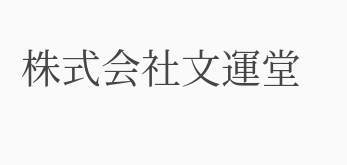株式会社文運堂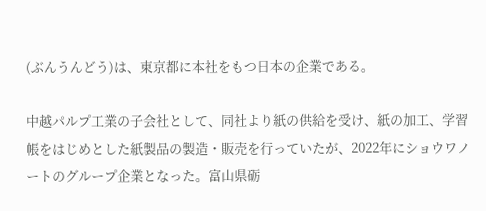(ぶんうんどう)は、東京都に本社をもつ日本の企業である。

中越パルプ工業の子会社として、同社より紙の供給を受け、紙の加工、学習帳をはじめとした紙製品の製造・販売を行っていたが、2022年にショウワノートのグループ企業となった。富山県砺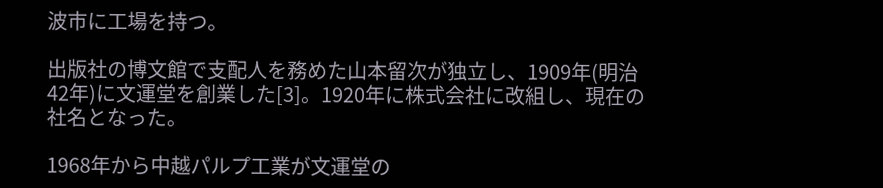波市に工場を持つ。

出版社の博文館で支配人を務めた山本留次が独立し、1909年(明治42年)に文運堂を創業した[3]。1920年に株式会社に改組し、現在の社名となった。

1968年から中越パルプ工業が文運堂の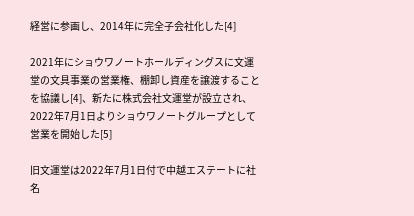経営に参画し、2014年に完全子会社化した[4]

2021年にショウワノートホールディングスに文運堂の文具事業の営業権、棚卸し資産を譲渡することを協議し[4]、新たに株式会社文運堂が設立され、2022年7月1日よりショウワノートグループとして営業を開始した[5]

旧文運堂は2022年7月1日付で中越エステートに社名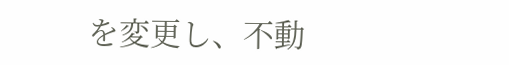を変更し、不動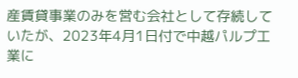産賃貸事業のみを営む会社として存続していたが、2023年4月1日付で中越パルプ工業に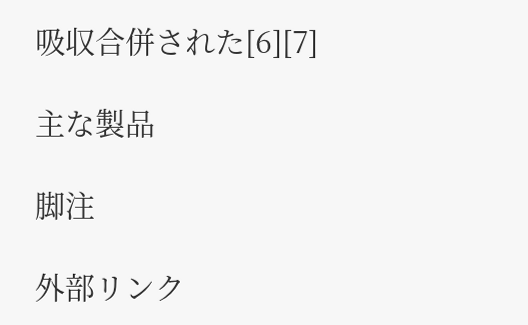吸収合併された[6][7]

主な製品

脚注

外部リンク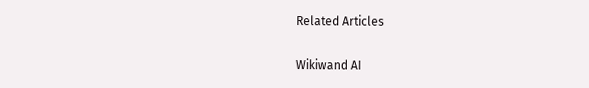Related Articles

Wikiwand AI